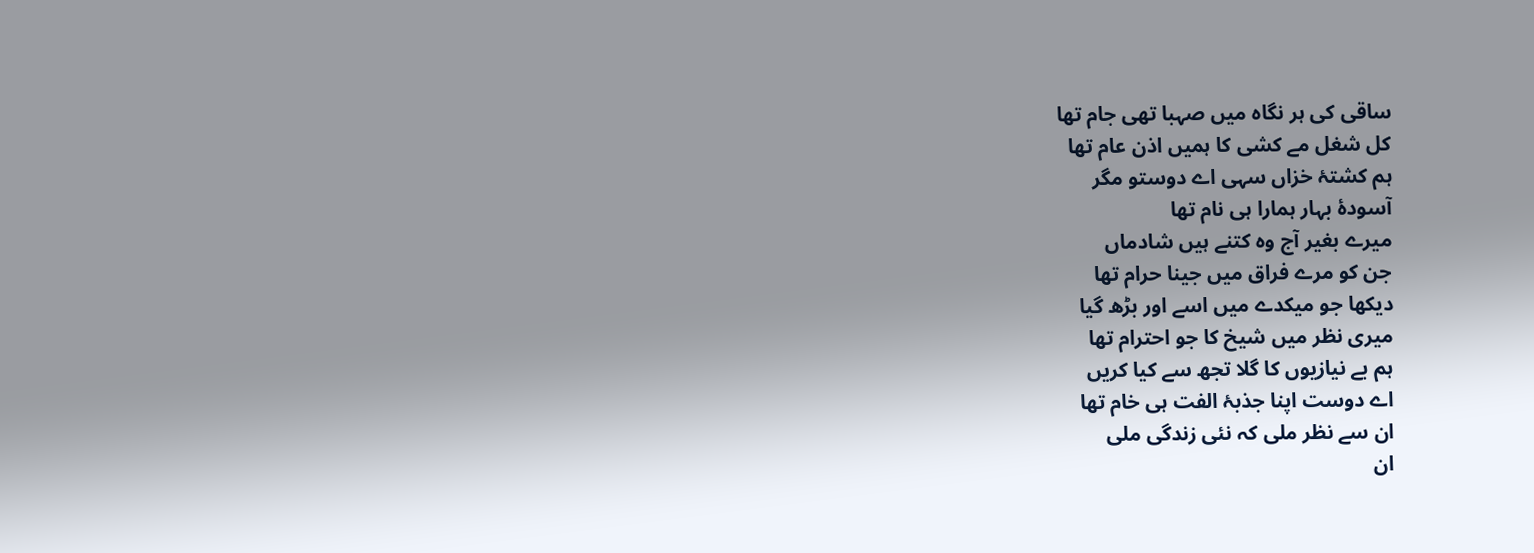ساقی کی ہر نگاہ میں صہبا تھی جام تھا
کل شغل مے کشی کا ہمیں اذن عام تھا
ہم کشتۂ خزاں سہی اے دوستو مگر
آسودۂ بہار ہمارا ہی نام تھا
میرے بغیر آج وہ کتنے ہیں شادماں
جن کو مرے فراق میں جینا حرام تھا
دیکھا جو میکدے میں اسے اور بڑھ گیا
میری نظر میں شیخ کا جو احترام تھا
ہم بے نیازیوں کا گلا تجھ سے کیا کریں
اے دوست اپنا جذبۂ الفت ہی خام تھا
ان سے نظر ملی کہ نئی زندگی ملی
ان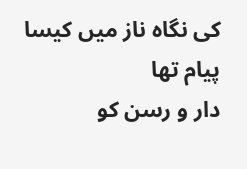کی نگاہ ناز میں کیسا پیام تھا
دار و رسن کو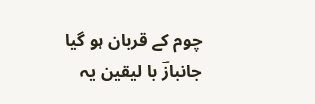چوم کے قربان ہو گیا
جانبازؔ با لیقین یہ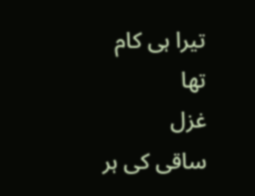تیرا ہی کام تھا
غزل
ساقی کی ہر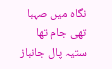نگاہ میں صہبا تھی جام تھا
ستیہ پال جانباز